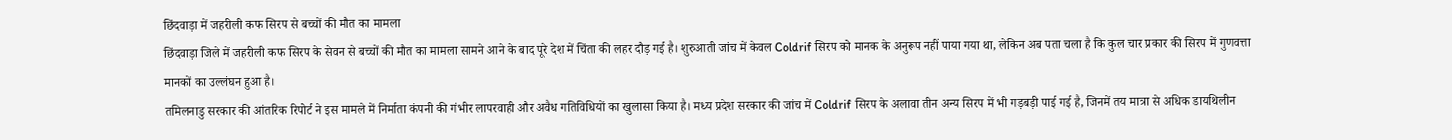छिंदवाड़ा में जहरीली कफ सिरप से बच्चों की मौत का मामला
छिंदवाड़ा जिले में जहरीली कफ सिरप के सेवन से बच्चों की मौत का मामला सामने आने के बाद पूरे देश में चिंता की लहर दौड़ गई है। शुरुआती जांच में केवल Coldrif सिरप को मानक के अनुरूप नहीं पाया गया था, लेकिन अब पता चला है कि कुल चार प्रकार की सिरप में गुणवत्ता मानकों का उल्लंघन हुआ है।
तमिलनाडु सरकार की आंतरिक रिपोर्ट ने इस मामले में निर्माता कंपनी की गंभीर लापरवाही और अवैध गतिविधियों का खुलासा किया है। मध्य प्रदेश सरकार की जांच में Coldrif सिरप के अलावा तीन अन्य सिरप में भी गड़बड़ी पाई गई है, जिनमें तय मात्रा से अधिक डायथिलीन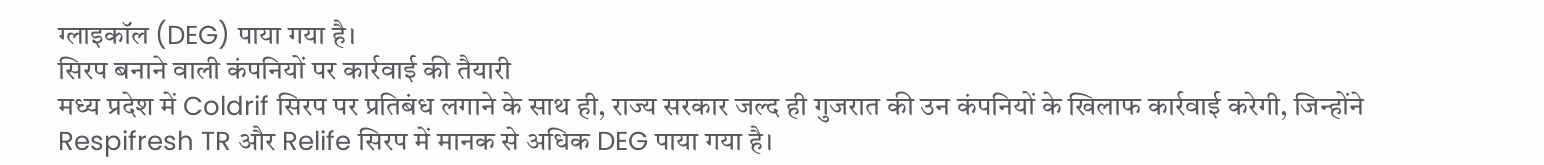ग्लाइकॉल (DEG) पाया गया है।
सिरप बनाने वाली कंपनियों पर कार्रवाई की तैयारी
मध्य प्रदेश में Coldrif सिरप पर प्रतिबंध लगाने के साथ ही, राज्य सरकार जल्द ही गुजरात की उन कंपनियों के खिलाफ कार्रवाई करेगी, जिन्होंने Respifresh TR और Relife सिरप में मानक से अधिक DEG पाया गया है।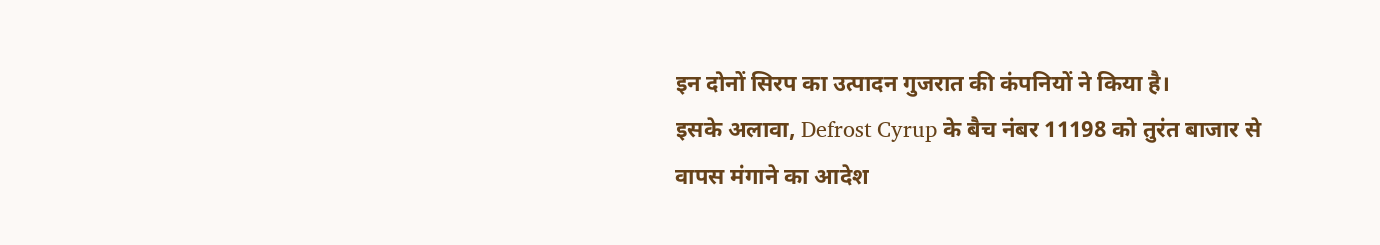इन दोनों सिरप का उत्पादन गुजरात की कंपनियों ने किया है।
इसके अलावा, Defrost Cyrup के बैच नंबर 11198 को तुरंत बाजार से वापस मंगाने का आदेश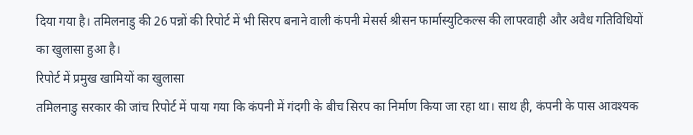दिया गया है। तमिलनाडु की 26 पन्नों की रिपोर्ट में भी सिरप बनाने वाली कंपनी मेसर्स श्रीसन फार्मास्युटिकल्स की लापरवाही और अवैध गतिविधियों का खुलासा हुआ है।
रिपोर्ट में प्रमुख खामियों का खुलासा
तमिलनाडु सरकार की जांच रिपोर्ट में पाया गया कि कंपनी में गंदगी के बीच सिरप का निर्माण किया जा रहा था। साथ ही, कंपनी के पास आवश्यक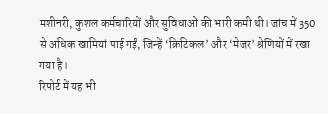मशीनरी, कुशल कर्मचारियों और सुविधाओं की भारी कमी थी। जांच में 350 से अधिक खामियां पाई गईं, जिन्हें ‘क्रिटिकल’ और ‘मेजर’ श्रेणियों में रखा गया है।
रिपोर्ट में यह भी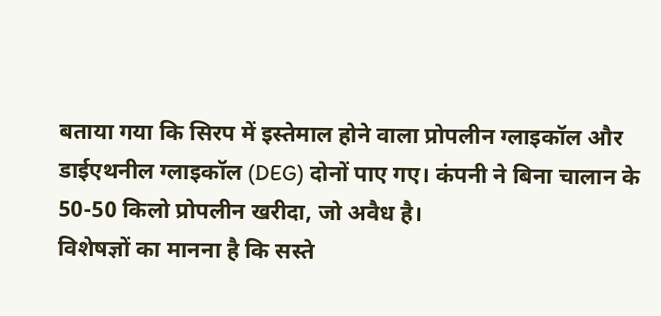बताया गया कि सिरप में इस्तेमाल होने वाला प्रोपलीन ग्लाइकॉल और डाईएथनील ग्लाइकॉल (DEG) दोनों पाए गए। कंपनी ने बिना चालान के 50-50 किलो प्रोपलीन खरीदा, जो अवैध है।
विशेषज्ञों का मानना है कि सस्ते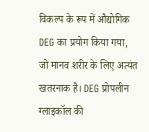विकल्प के रूप में औद्योगिक DEG का प्रयोग किया गया, जो मानव शरीर के लिए अत्यंत खतरनाक है। DEG प्रोपलीन ग्लाइकॉल की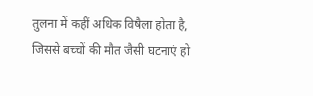तुलना में कहीं अधिक विषैला होता है, जिससे बच्चों की मौत जैसी घटनाएं हो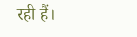रही हैं।